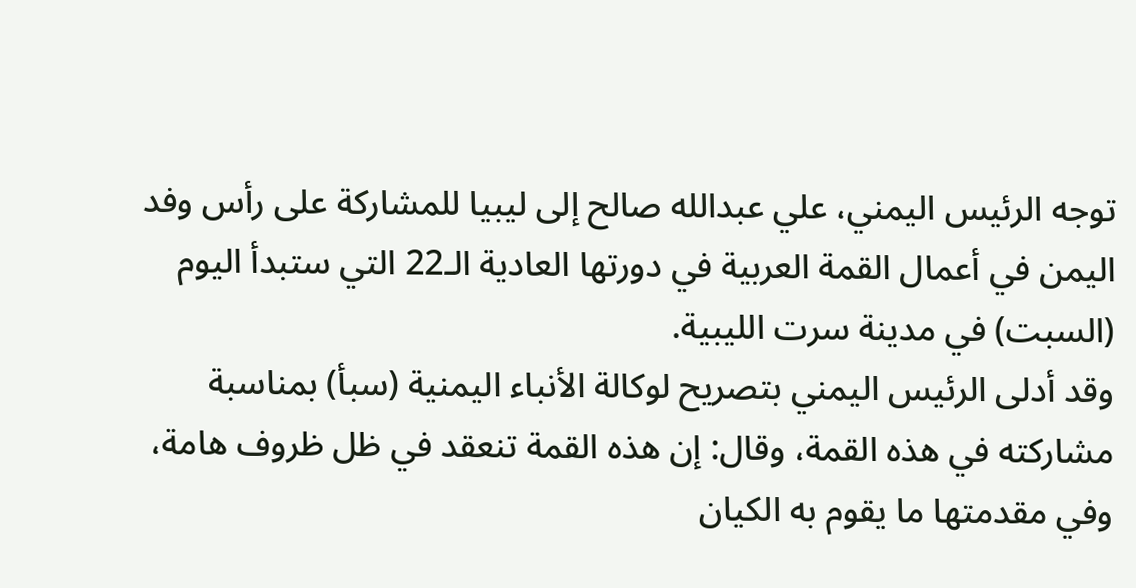توجه الرئيس اليمني، علي عبدالله صالح إلى ليبيا للمشاركة على رأس وفد اليمن في أعمال القمة العربية في دورتها العادية الـ22 التي ستبدأ اليوم (السبت) في مدينة سرت الليبية.
وقد أدلى الرئيس اليمني بتصريح لوكالة الأنباء اليمنية (سبأ) بمناسبة مشاركته في هذه القمة، وقال: إن هذه القمة تنعقد في ظل ظروف هامة، وفي مقدمتها ما يقوم به الكيان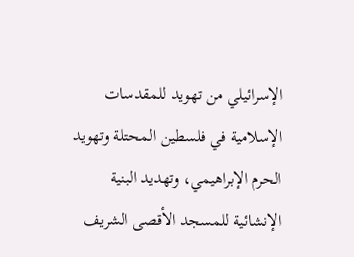الإسرائيلي من تهويد للمقدسات الإسلامية في فلسطين المحتلة وتهويد الحرم الإبراهيمي، وتهديد البنية الإنشائية للمسجد الأقصى الشريف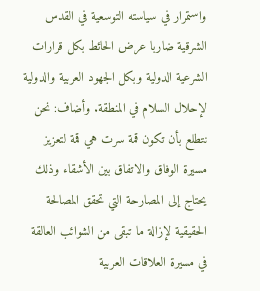واستمرار في سياسته التوسعية في القدس الشرقية ضاربا عرض الحائط بكل قرارات الشرعية الدولية وبكل الجهود العربية والدولية لإحلال السلام في المنطقة. وأضاف: نحن نتطلع بأن تكون قمة سرت هي قمة لتعزيز مسيرة الوفاق والاتفاق بين الأشقاء وذلك يحتاج إلى المصارحة التي تحقق المصالحة الحقيقية لإزالة ما تبقى من الشوائب العالقة في مسيرة العلاقات العربية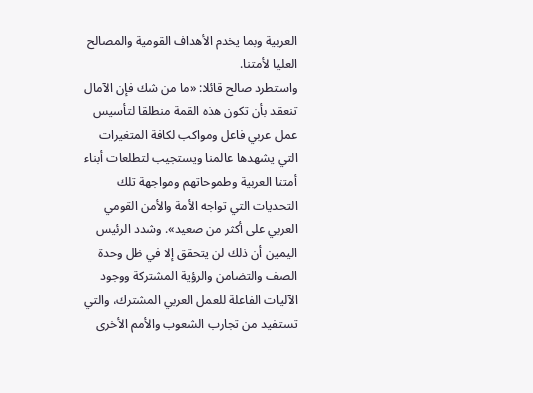العربية وبما يخدم الأهداف القومية والمصالح العليا لأمتنا.
واستطرد صالح قائلا: «ما من شك فإن الآمال تنعقد بأن تكون هذه القمة منطلقا لتأسيس عمل عربي فاعل ومواكب لكافة المتغيرات التي يشهدها عالمنا ويستجيب لتطلعات أبناء أمتنا العربية وطموحاتهم ومواجهة تلك التحديات التي تواجه الأمة والأمن القومي العربي على أكثر من صعيد». وشدد الرئيس اليمين أن ذلك لن يتحقق إلا في ظل وحدة الصف والتضامن والرؤية المشتركة ووجود الآليات الفاعلة للعمل العربي المشترك، والتي تستفيد من تجارب الشعوب والأمم الأخرى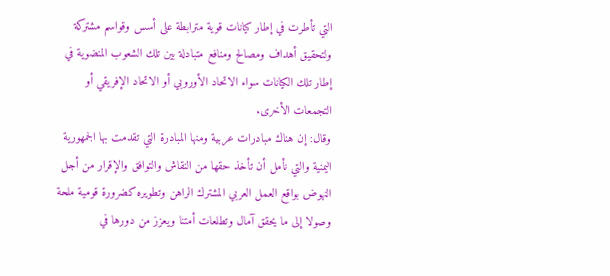التي تأطرت في إطار كيانات قوية مترابطة على أسس وقواسم مشتركة ولتحقيق أهداف ومصالح ومنافع متبادلة بين تلك الشعوب المنضوية في إطار تلك الكيانات سواء الاتحاد الأوروبي أو الاتحاد الإفريقي أو التجمعات الأخرى.
وقال: إن هناك مبادرات عربية ومنها المبادرة التي تقدمت بها الجمهورية اليمنية والتي نأمل أن تأخذ حقها من النقاش والتوافق والإقرار من أجل النهوض بواقع العمل العربي المشترك الراهن وتطويره كضرورة قومية ملحة وصولا إلى ما يحقق آمال وتطلعات أمتنا ويعزز من دورها في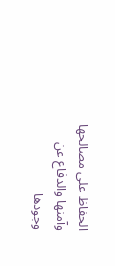الحفاظ على مصالحها وآمنها والدفاع عن وجودها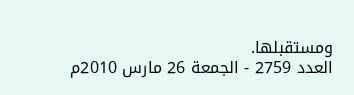ومستقبلها.
العدد 2759 - الجمعة 26 مارس 2010م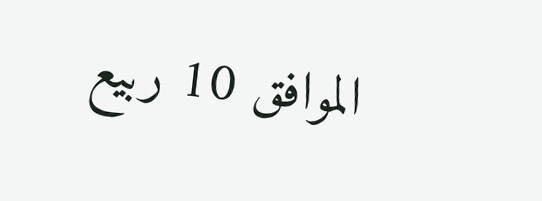الموافق 10 ربيع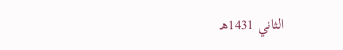الثاني 1431هـ